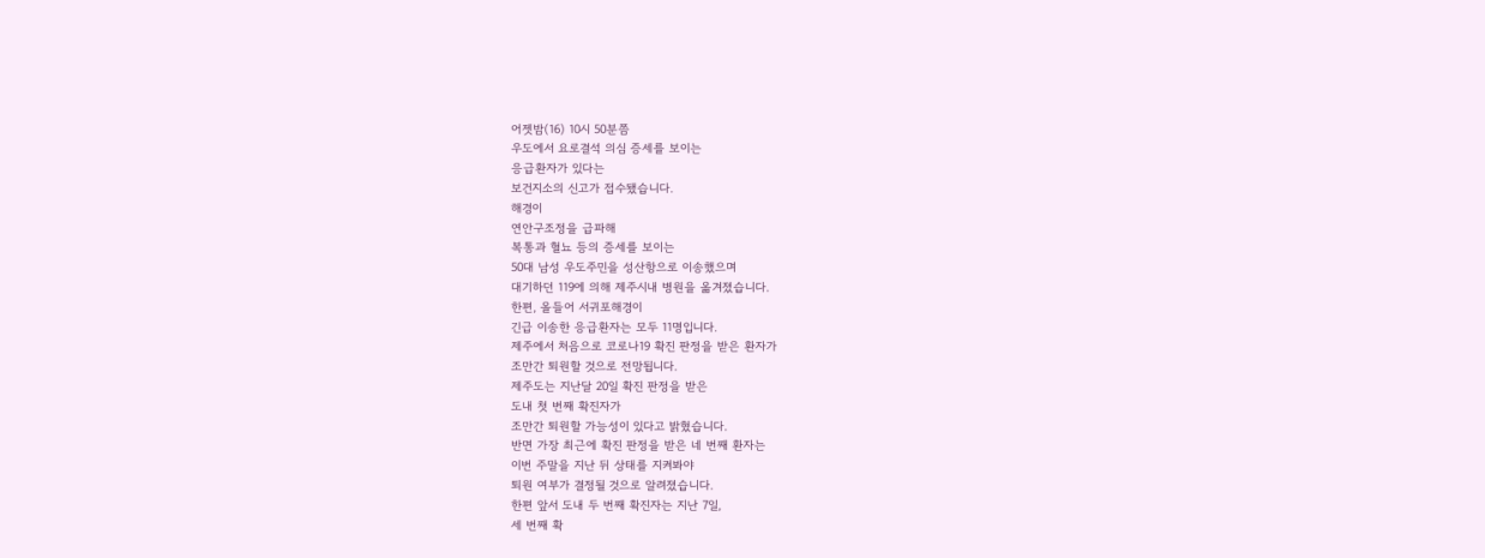어젯밤(16) 10시 50분쯤
우도에서 요로결석 의심 증세를 보이는
응급환자가 있다는
보건지소의 신고가 접수됐습니다.
해경이
연안구조정을 급파해
복통과 혈뇨 등의 증세를 보이는
50대 남성 우도주민을 성산항으로 이송했으며
대기하던 119에 의해 제주시내 병원을 옮겨졌습니다.
한편, 올들어 서귀포해경이
긴급 이송한 응급환자는 모두 11명입니다.
제주에서 처음으로 코로나19 확진 판정을 받은 환자가
조만간 퇴원할 것으로 전망됩니다.
제주도는 지난달 20일 확진 판정을 받은
도내 첫 번째 확진자가
조만간 퇴원할 가능성이 있다고 밝혔습니다.
반면 가장 최근에 확진 판정을 받은 네 번째 환자는
이번 주말을 지난 뒤 상태를 지켜봐야
퇴원 여부가 결정될 것으로 알려졌습니다.
한편 앞서 도내 두 번째 확진자는 지난 7일,
세 번째 확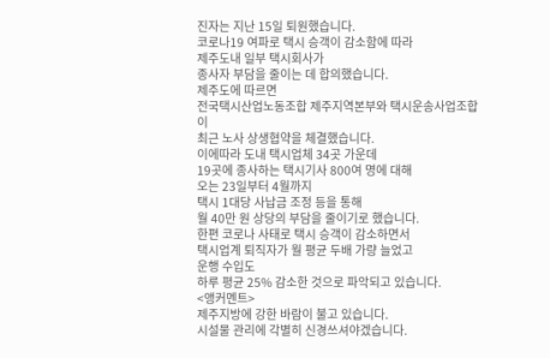진자는 지난 15일 퇴원했습니다.
코로나19 여파로 택시 승객이 감소함에 따라
제주도내 일부 택시회사가
종사자 부담을 줄이는 데 합의했습니다.
제주도에 따르면
전국택시산업노동조합 제주지역본부와 택시운송사업조합이
최근 노사 상생협약을 체결했습니다.
이에따라 도내 택시업체 34곳 가운데
19곳에 종사하는 택시기사 800여 명에 대해
오는 23일부터 4월까지
택시 1대당 사납금 조정 등을 통해
월 40만 원 상당의 부담을 줄이기로 했습니다.
한편 코로나 사태로 택시 승객이 감소하면서
택시업계 퇴직자가 월 평균 두배 가량 늘었고
운행 수입도
하루 평균 25% 감소한 것으로 파악되고 있습니다.
<앵커멘트>
제주지방에 강한 바람이 불고 있습니다.
시설물 관리에 각별히 신경쓰셔야겠습니다.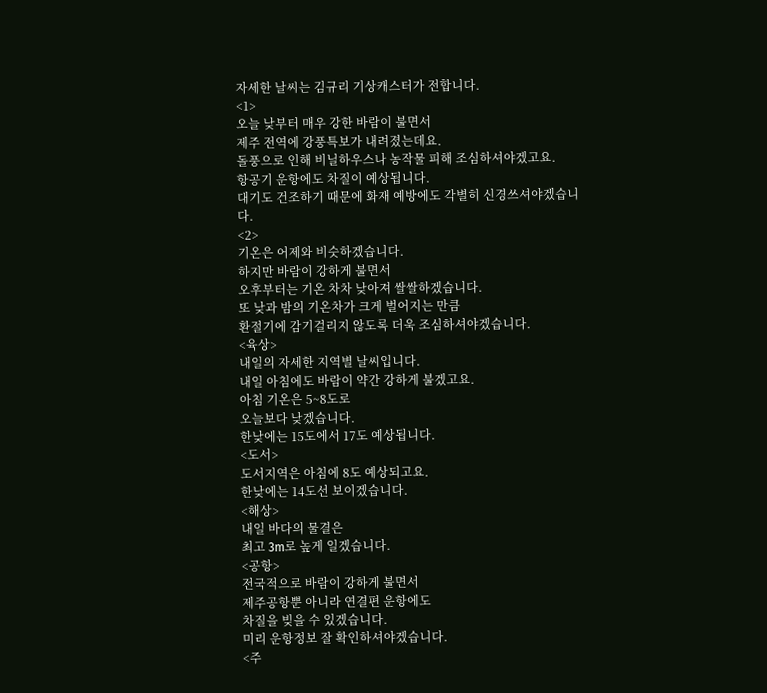자세한 날씨는 김규리 기상캐스터가 전합니다.
<1>
오늘 낮부터 매우 강한 바람이 불면서
제주 전역에 강풍특보가 내려졌는데요.
돌풍으로 인해 비닐하우스나 농작물 피해 조심하셔야겠고요.
항공기 운항에도 차질이 예상됩니다.
대기도 건조하기 때문에 화재 예방에도 각별히 신경쓰셔야겠습니다.
<2>
기온은 어제와 비슷하겠습니다.
하지만 바람이 강하게 불면서
오후부터는 기온 차차 낮아져 쌀쌀하겠습니다.
또 낮과 밤의 기온차가 크게 벌어지는 만큼
환절기에 감기걸리지 않도록 더욱 조심하셔야겠습니다.
<육상>
내일의 자세한 지역별 날씨입니다.
내일 아침에도 바람이 약간 강하게 불겠고요.
아침 기온은 5~8도로
오늘보다 낮겠습니다.
한낮에는 15도에서 17도 예상됩니다.
<도서>
도서지역은 아침에 8도 예상되고요.
한낮에는 14도선 보이겠습니다.
<해상>
내일 바다의 물결은
최고 3m로 높게 일겠습니다.
<공항>
전국적으로 바람이 강하게 불면서
제주공항뿐 아니라 연결편 운항에도
차질을 빚을 수 있겠습니다.
미리 운항정보 잘 확인하셔야겠습니다.
<주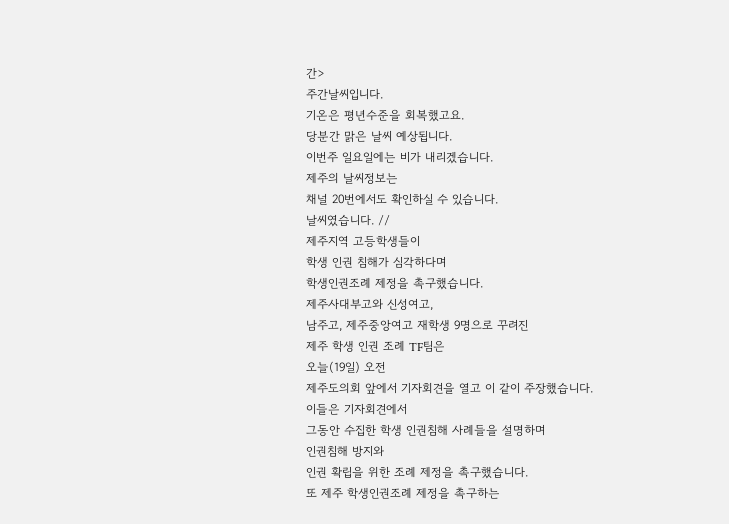간>
주간날씨입니다.
기온은 평년수준을 회복했고요.
당분간 맑은 날씨 예상됩니다.
이번주 일요일에는 비가 내리겠습니다.
제주의 날씨정보는
채널 20번에서도 확인하실 수 있습니다.
날씨였습니다. //
제주지역 고등학생들이
학생 인권 침해가 심각하다며
학생인권조례 제정을 촉구했습니다.
제주사대부고와 신성여고,
남주고, 제주중앙여고 재학생 9명으로 꾸려진
제주 학생 인권 조례 TF팀은
오늘(19일) 오전
제주도의회 앞에서 기자회견을 열고 이 같이 주장했습니다.
이들은 기자회견에서
그동안 수집한 학생 인권침해 사례들을 설명하며
인권침해 방지와
인권 확립을 위한 조례 제정을 촉구했습니다.
또 제주 학생인권조례 제정을 촉구하는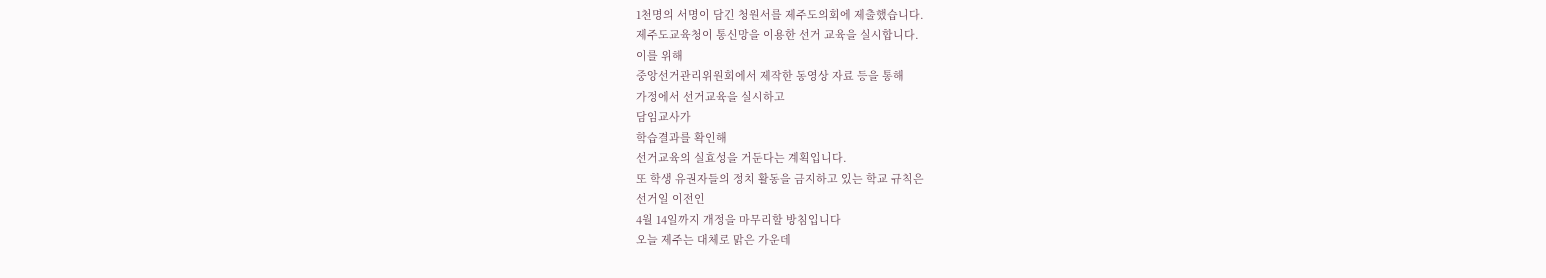1천명의 서명이 담긴 청원서를 제주도의회에 제출했습니다.
제주도교육청이 통신망을 이용한 선거 교육을 실시합니다.
이를 위해
중앙선거관리위원회에서 제작한 동영상 자료 등을 통해
가정에서 선거교육을 실시하고
담임교사가
학습결과를 확인해
선거교육의 실효성을 거둔다는 계획입니다.
또 학생 유권자들의 정치 활동을 금지하고 있는 학교 규칙은
선거일 이전인
4월 14일까지 개정을 마무리할 방침입니다
오늘 제주는 대체로 맑은 가운데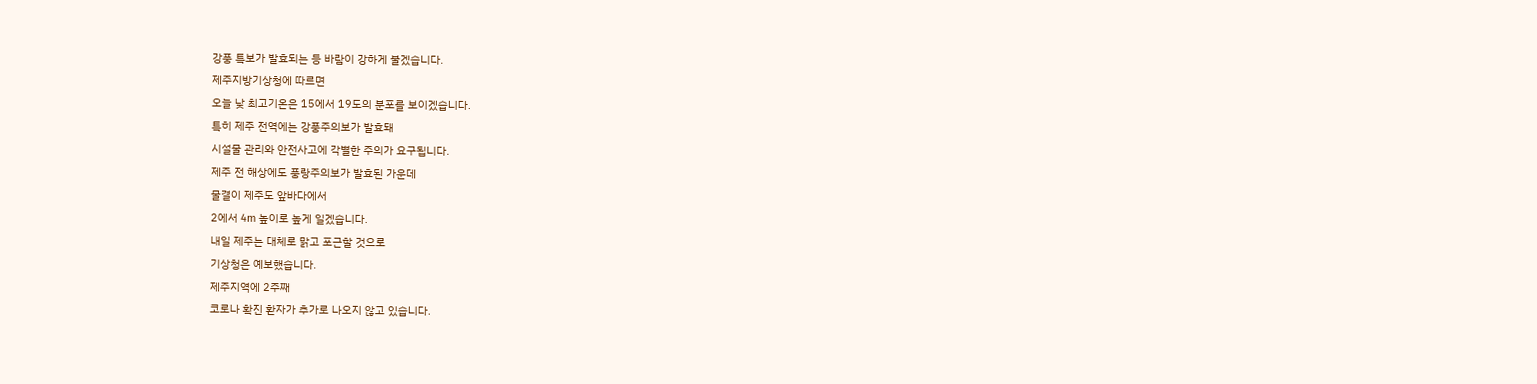강풍 특보가 발효되는 등 바람이 강하게 불겠습니다.
제주지방기상청에 따르면
오늘 낮 최고기온은 15에서 19도의 분포를 보이겠습니다.
특히 제주 전역에는 강풍주의보가 발효돼
시설물 관리와 안전사고에 각별한 주의가 요구됩니다.
제주 전 해상에도 풍랑주의보가 발효된 가운데
물결이 제주도 앞바다에서
2에서 4m 높이로 높게 일겠습니다.
내일 제주는 대체로 맑고 포근할 것으로
기상청은 예보했습니다.
제주지역에 2주째
코로나 확진 환자가 추가로 나오지 않고 있습니다.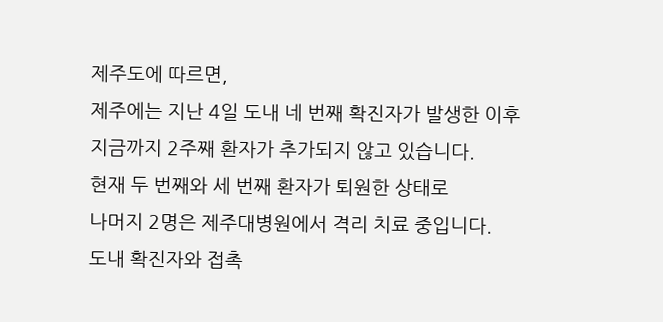제주도에 따르면,
제주에는 지난 4일 도내 네 번째 확진자가 발생한 이후
지금까지 2주째 환자가 추가되지 않고 있습니다.
현재 두 번째와 세 번째 환자가 퇴원한 상태로
나머지 2명은 제주대병원에서 격리 치료 중입니다.
도내 확진자와 접촉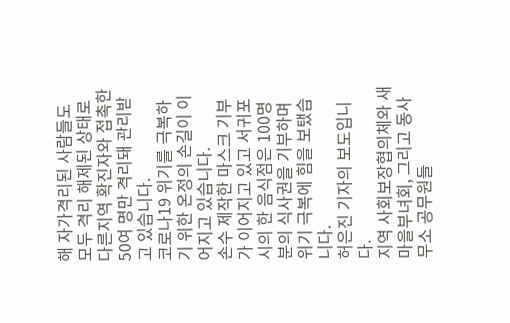해 자가격리된 사람들도
모두 격리 해제된 상태로
다른지역 확진자와 접촉한 50여 명만 격리돼 관리받고 있습니다.
코로나19 위기를 극복하기 위한 온정의 손길이 이어지고 있습니다.
손수 제작한 마스크 기부가 이어지고 있고 서귀포시의 한 음식점은 100명 분의 식사권을 기부하며 위기 극복에 힘을 보탰습니다.
허은진 기자의 보도입니다.
지역 사회보장협의체와 새마을부녀회, 그리고 동사무소 공무원들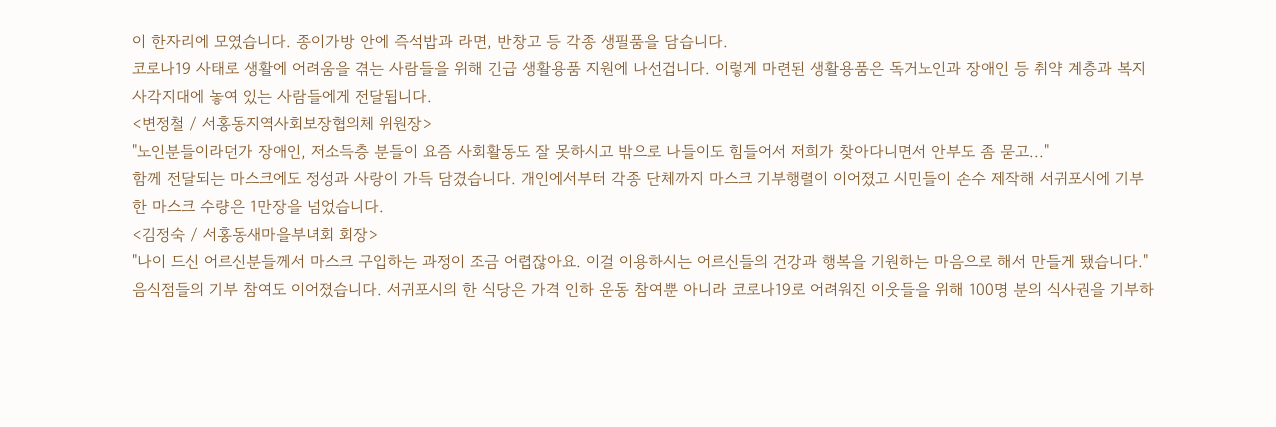이 한자리에 모였습니다. 종이가방 안에 즉석밥과 라면, 반창고 등 각종 생필품을 담습니다.
코로나19 사태로 생활에 어려움을 겪는 사람들을 위해 긴급 생활용품 지원에 나선겁니다. 이렇게 마련된 생활용품은 독거노인과 장애인 등 취약 계층과 복지 사각지대에 놓여 있는 사람들에게 전달됩니다.
<변정철 / 서홍동지역사회보장협의체 위원장>
"노인분들이라던가 장애인, 저소득층 분들이 요즘 사회활동도 잘 못하시고 밖으로 나들이도 힘들어서 저희가 찾아다니면서 안부도 좀 묻고..."
함께 전달되는 마스크에도 정성과 사랑이 가득 담겼습니다. 개인에서부터 각종 단체까지 마스크 기부행렬이 이어졌고 시민들이 손수 제작해 서귀포시에 기부한 마스크 수량은 1만장을 넘었습니다.
<김정숙 / 서홍동새마을부녀회 회장>
"나이 드신 어르신분들께서 마스크 구입하는 과정이 조금 어렵잖아요. 이걸 이용하시는 어르신들의 건강과 행복을 기원하는 마음으로 해서 만들게 됐습니다."
음식점들의 기부 참여도 이어졌습니다. 서귀포시의 한 식당은 가격 인하 운동 참여뿐 아니라 코로나19로 어려워진 이웃들을 위해 100명 분의 식사권을 기부하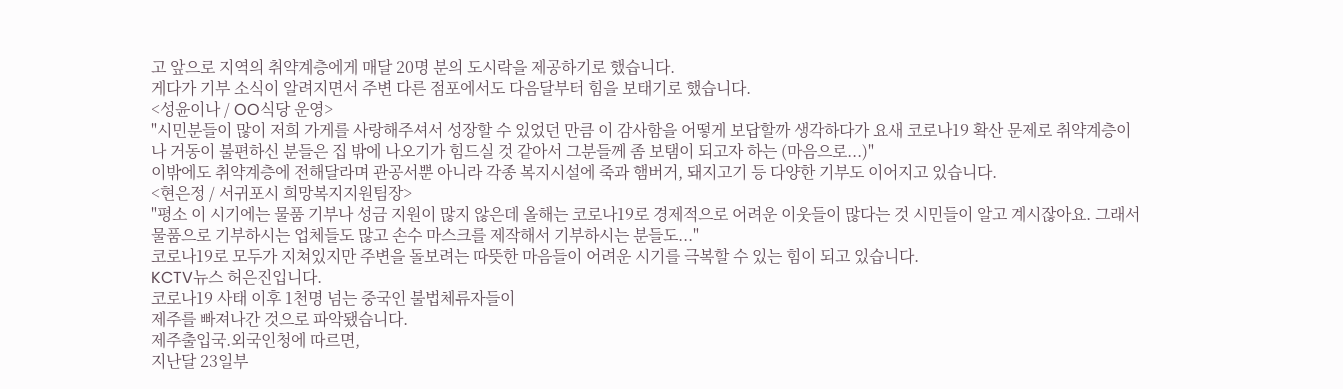고 앞으로 지역의 취약계층에게 매달 20명 분의 도시락을 제공하기로 했습니다.
게다가 기부 소식이 알려지면서 주변 다른 점포에서도 다음달부터 힘을 보태기로 했습니다.
<성윤이나 / OO식당 운영>
"시민분들이 많이 저희 가게를 사랑해주셔서 성장할 수 있었던 만큼 이 감사함을 어떻게 보답할까 생각하다가 요새 코로나19 확산 문제로 취약계층이나 거동이 불편하신 분들은 집 밖에 나오기가 힘드실 것 같아서 그분들께 좀 보탬이 되고자 하는 (마음으로...)"
이밖에도 취약계층에 전해달라며 관공서뿐 아니라 각종 복지시설에 죽과 햄버거, 돼지고기 등 다양한 기부도 이어지고 있습니다.
<현은정 / 서귀포시 희망복지지원팀장>
"평소 이 시기에는 물품 기부나 성금 지원이 많지 않은데 올해는 코로나19로 경제적으로 어려운 이웃들이 많다는 것 시민들이 알고 계시잖아요. 그래서 물품으로 기부하시는 업체들도 많고 손수 마스크를 제작해서 기부하시는 분들도..."
코로나19로 모두가 지쳐있지만 주변을 돌보려는 따뜻한 마음들이 어려운 시기를 극복할 수 있는 힘이 되고 있습니다.
KCTV뉴스 허은진입니다.
코로나19 사태 이후 1천명 넘는 중국인 불법체류자들이
제주를 빠져나간 것으로 파악됐습니다.
제주출입국.외국인청에 따르면,
지난달 23일부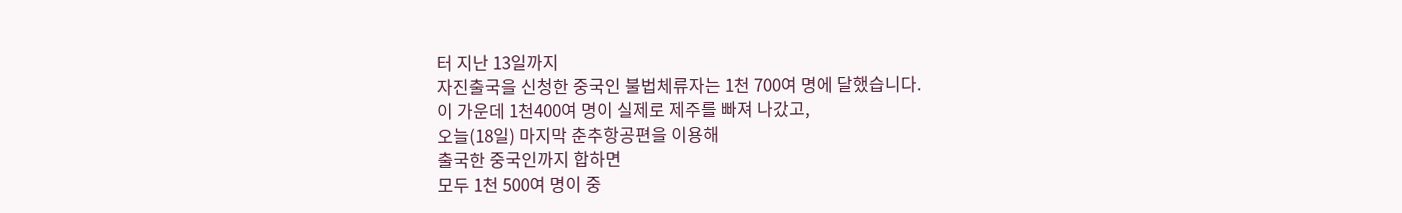터 지난 13일까지
자진출국을 신청한 중국인 불법체류자는 1천 700여 명에 달했습니다.
이 가운데 1천400여 명이 실제로 제주를 빠져 나갔고,
오늘(18일) 마지막 춘추항공편을 이용해
출국한 중국인까지 합하면
모두 1천 500여 명이 중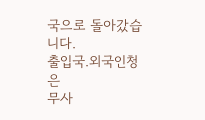국으로 돌아갔습니다.
출입국.외국인청은
무사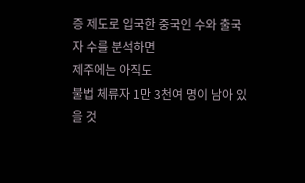증 제도로 입국한 중국인 수와 출국자 수를 분석하면
제주에는 아직도
불법 체류자 1만 3천여 명이 남아 있을 것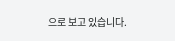으로 보고 있습니다.